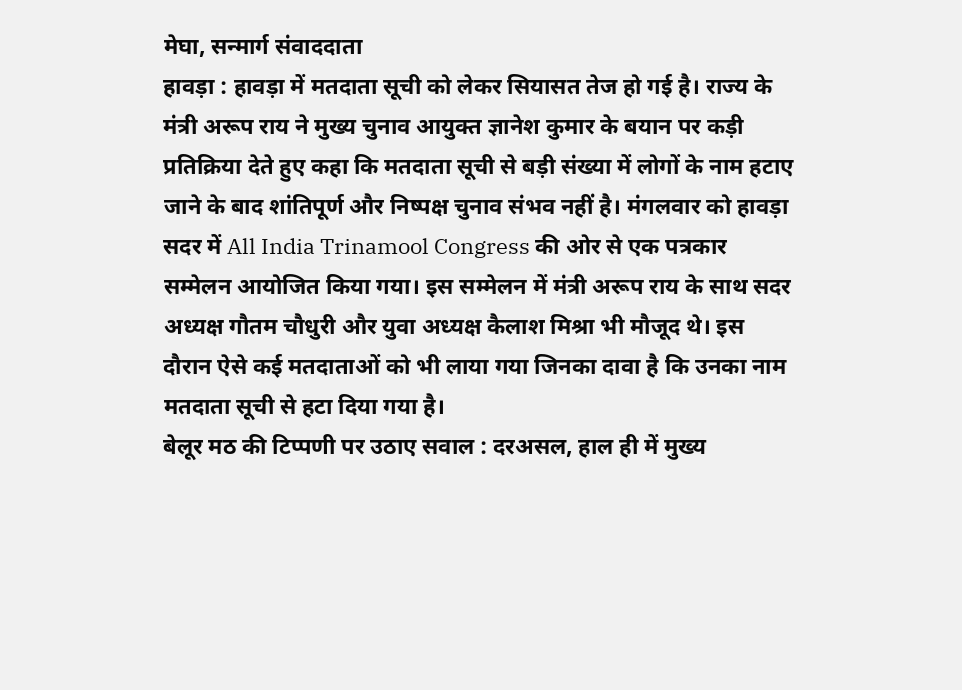मेघा, सन्मार्ग संवाददाता
हावड़ा : हावड़ा में मतदाता सूची को लेकर सियासत तेज हो गई है। राज्य के मंत्री अरूप राय ने मुख्य चुनाव आयुक्त ज्ञानेश कुमार के बयान पर कड़ी प्रतिक्रिया देते हुए कहा कि मतदाता सूची से बड़ी संख्या में लोगों के नाम हटाए जाने के बाद शांतिपूर्ण और निष्पक्ष चुनाव संभव नहीं है। मंगलवार को हावड़ा सदर में All India Trinamool Congress की ओर से एक पत्रकार सम्मेलन आयोजित किया गया। इस सम्मेलन में मंत्री अरूप राय के साथ सदर अध्यक्ष गौतम चौधुरी और युवा अध्यक्ष कैलाश मिश्रा भी मौजूद थे। इस दौरान ऐसे कई मतदाताओं को भी लाया गया जिनका दावा है कि उनका नाम मतदाता सूची से हटा दिया गया है।
बेलूर मठ की टिप्पणी पर उठाए सवाल : दरअसल, हाल ही में मुख्य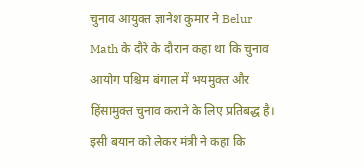चुनाव आयुक्त ज्ञानेश कुमार ने Belur Math के दौरे के दौरान कहा था कि चुनाव आयोग पश्चिम बंगाल में भयमुक्त और हिंसामुक्त चुनाव कराने के लिए प्रतिबद्ध है। इसी बयान को लेकर मंत्री ने कहा कि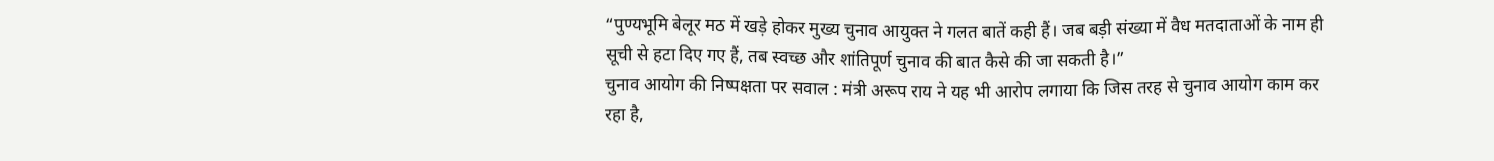“पुण्यभूमि बेलूर मठ में खड़े होकर मुख्य चुनाव आयुक्त ने गलत बातें कही हैं। जब बड़ी संख्या में वैध मतदाताओं के नाम ही सूची से हटा दिए गए हैं, तब स्वच्छ और शांतिपूर्ण चुनाव की बात कैसे की जा सकती है।”
चुनाव आयोग की निष्पक्षता पर सवाल : मंत्री अरूप राय ने यह भी आरोप लगाया कि जिस तरह से चुनाव आयोग काम कर रहा है,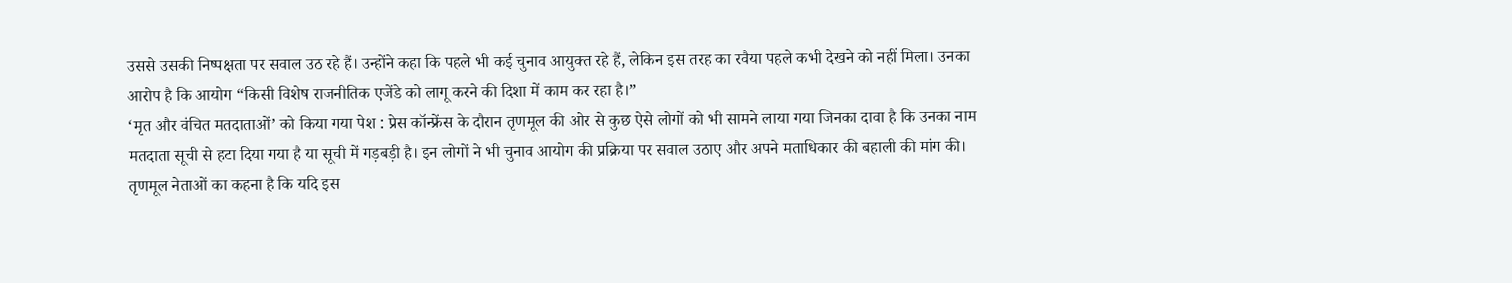उससे उसकी निष्पक्षता पर सवाल उठ रहे हैं। उन्होंने कहा कि पहले भी कई चुनाव आयुक्त रहे हैं, लेकिन इस तरह का रवैया पहले कभी देखने को नहीं मिला। उनका आरोप है कि आयोग “किसी विशेष राजनीतिक एजेंडे को लागू करने की दिशा में काम कर रहा है।”
‘मृत और वंचित मतदाताओं’ को किया गया पेश : प्रेस कॉन्फ्रेंस के दौरान तृणमूल की ओर से कुछ ऐसे लोगों को भी सामने लाया गया जिनका दावा है कि उनका नाम मतदाता सूची से हटा दिया गया है या सूची में गड़बड़ी है। इन लोगों ने भी चुनाव आयोग की प्रक्रिया पर सवाल उठाए और अपने मताधिकार की बहाली की मांग की। तृणमूल नेताओं का कहना है कि यदि इस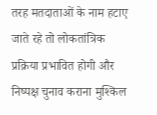तरह मतदाताओं के नाम हटाए जाते रहे तो लोकतांत्रिक प्रक्रिया प्रभावित होगी और निष्पक्ष चुनाव कराना मुश्किल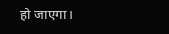हो जाएगा।